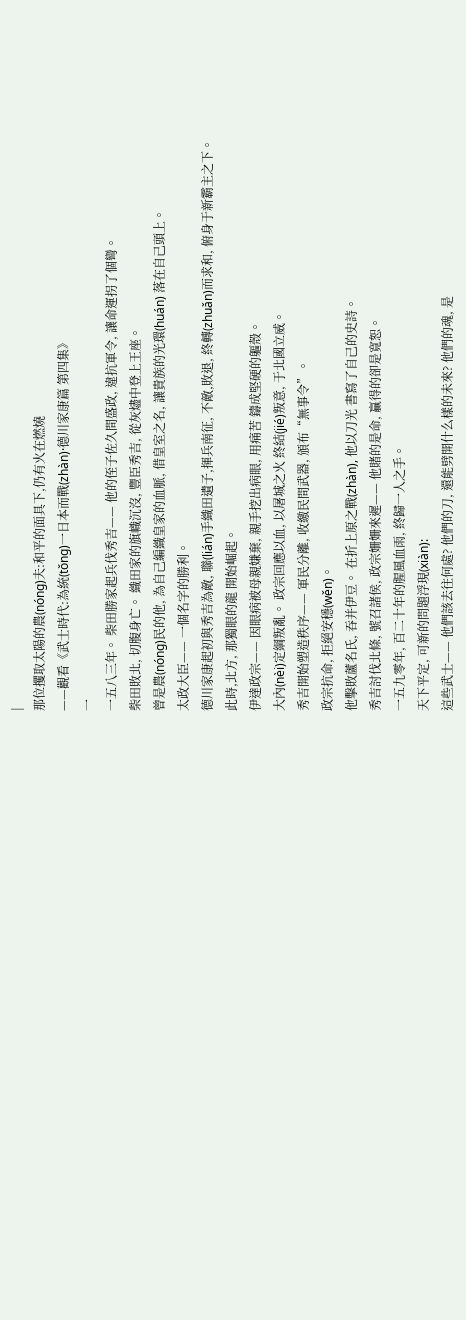|
那位攫取太陽的農(nóng)夫:和平的面具下,仍有火在燃燒
——觀看《武士時代:為統(tǒng)一日本而戰(zhàn)·德川家康篇 第四集》
一
一五八三年。 柴田勝家起兵伐秀吉—— 他的侄子佐久間盛政, 違抗軍令, 讓命運拐了個彎。
柴田敗北, 切腹身亡。 織田家的旗幟沉沒, 豐臣秀吉, 從灰燼中登上王座。
曾是農(nóng)民的他, 為自己編織皇家的血脈, 借皇室之名, 讓貴族的光環(huán) 落在自己頭上。
太政大臣—— 一個名字的勝利。
德川家康起初與秀吉為敵, 聯(lián)手織田遺子,揮兵南征, 不敵,敗退, 終轉(zhuǎn)而求和, 俯身于新霸主之下。
此時,北方, 那獨眼的龍 開始崛起。
伊達政宗—— 因眼病被母親嫌棄, 親手挖出病眼, 用痛苦 鑄成堅硬的軀殼。
大內(nèi)定綱叛亂。 政宗回應以血, 以屠城之火 終結(jié)叛意, 于北國立威。
秀吉開始塑造秩序—— 軍民分離, 收繳民間武器, 頒布“無事令”。
政宗抗命, 拒絕安穩(wěn)。
他擊敗蘆名氏, 吞并伊豆。 在折上原之戰(zhàn), 他以刀光 書寫了自己的史詩。
秀吉討伐北條, 號召諸侯, 政宗姍姍來遲—— 他賭的是命, 贏得的卻是寬恕。
一五九零年, 百二十年的腥風血雨, 終歸一人之手。
天下平定, 可新的問題浮現(xiàn):
這些武士—— 他們該去往何處? 他們的刀, 還能劈開什么樣的未來? 他們的魂, 是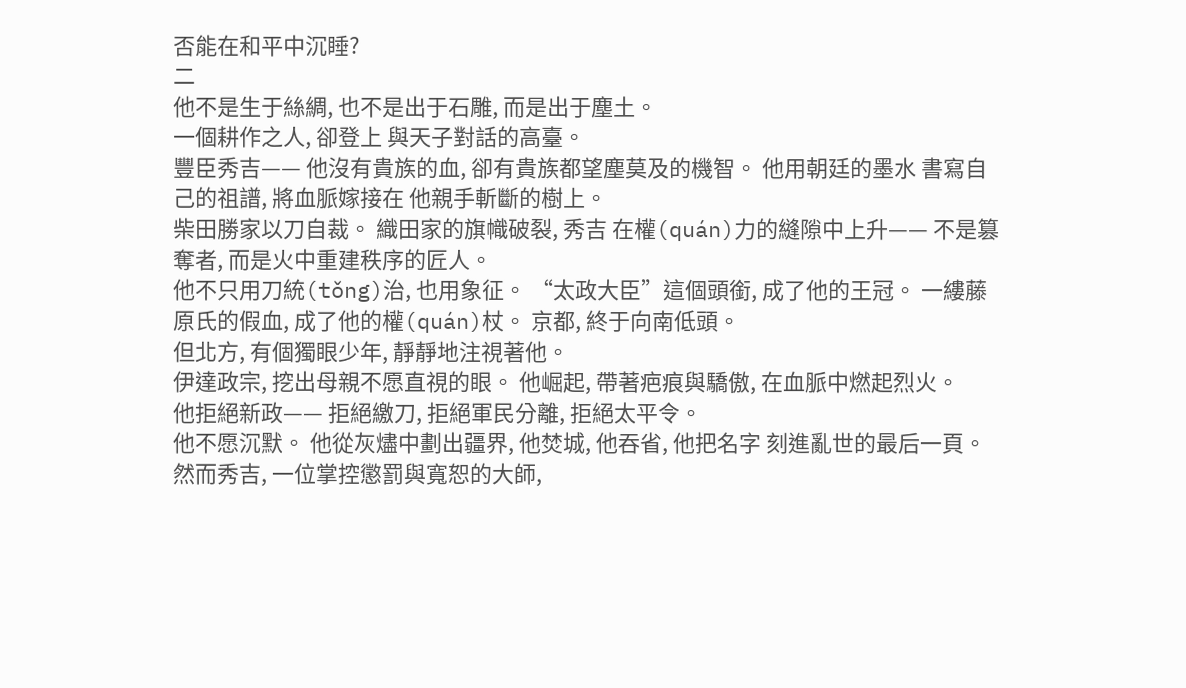否能在和平中沉睡?
二
他不是生于絲綢, 也不是出于石雕, 而是出于塵土。
一個耕作之人, 卻登上 與天子對話的高臺。
豐臣秀吉—— 他沒有貴族的血, 卻有貴族都望塵莫及的機智。 他用朝廷的墨水 書寫自己的祖譜, 將血脈嫁接在 他親手斬斷的樹上。
柴田勝家以刀自裁。 織田家的旗幟破裂, 秀吉 在權(quán)力的縫隙中上升—— 不是篡奪者, 而是火中重建秩序的匠人。
他不只用刀統(tǒng)治, 也用象征。 “太政大臣”這個頭銜, 成了他的王冠。 一縷藤原氏的假血, 成了他的權(quán)杖。 京都, 終于向南低頭。
但北方, 有個獨眼少年, 靜靜地注視著他。
伊達政宗, 挖出母親不愿直視的眼。 他崛起, 帶著疤痕與驕傲, 在血脈中燃起烈火。
他拒絕新政—— 拒絕繳刀, 拒絕軍民分離, 拒絕太平令。
他不愿沉默。 他從灰燼中劃出疆界, 他焚城, 他吞省, 他把名字 刻進亂世的最后一頁。
然而秀吉, 一位掌控懲罰與寬恕的大師,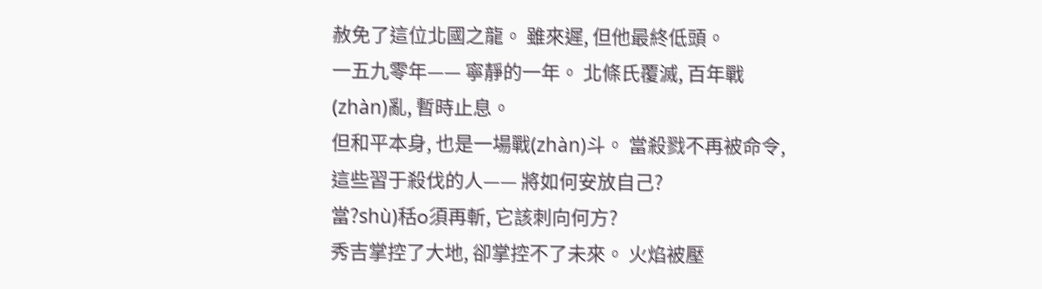赦免了這位北國之龍。 雖來遲, 但他最終低頭。
一五九零年—— 寧靜的一年。 北條氏覆滅, 百年戰(zhàn)亂, 暫時止息。
但和平本身, 也是一場戰(zhàn)斗。 當殺戮不再被命令, 這些習于殺伐的人—— 將如何安放自己?
當?shù)秳o須再斬, 它該刺向何方?
秀吉掌控了大地, 卻掌控不了未來。 火焰被壓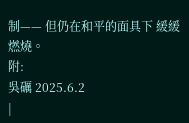制—— 但仍在和平的面具下 緩緩燃燒。
附:
吳礪 2025.6.2
|